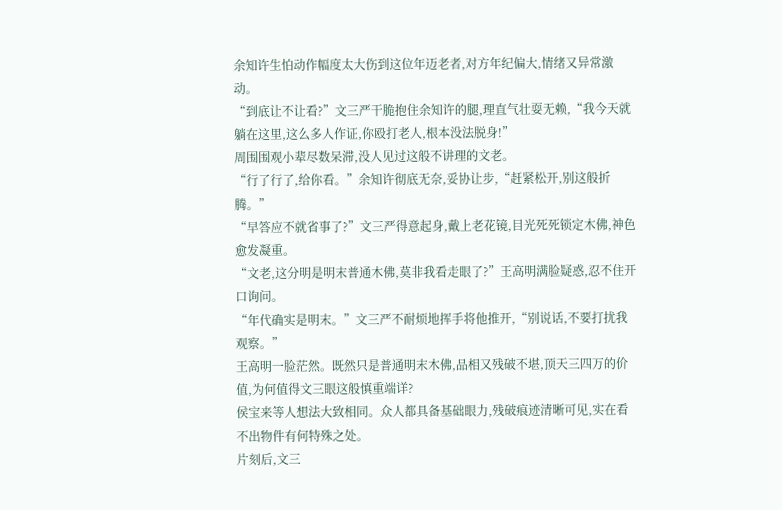余知许生怕动作幅度太大伤到这位年迈老者,对方年纪偏大,情绪又异常激动。
“到底让不让看?”文三严干脆抱住余知许的腿,理直气壮耍无赖,“我今天就躺在这里,这么多人作证,你殴打老人,根本没法脱身!”
周围围观小辈尽数呆滞,没人见过这般不讲理的文老。
“行了行了,给你看。”余知许彻底无奈,妥协让步,“赶紧松开,别这般折腾。”
“早答应不就省事了?”文三严得意起身,戴上老花镜,目光死死锁定木佛,神色愈发凝重。
“文老,这分明是明末普通木佛,莫非我看走眼了?”王高明满脸疑惑,忍不住开口询问。
“年代确实是明末。”文三严不耐烦地挥手将他推开,“别说话,不要打扰我观察。”
王高明一脸茫然。既然只是普通明末木佛,品相又残破不堪,顶天三四万的价值,为何值得文三眼这般慎重端详?
侯宝来等人想法大致相同。众人都具备基础眼力,残破痕迹清晰可见,实在看不出物件有何特殊之处。
片刻后,文三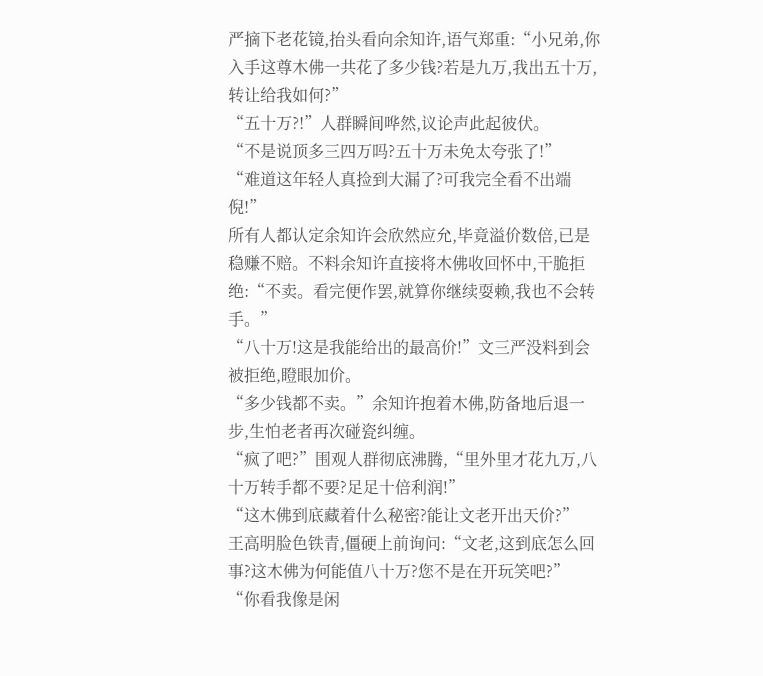严摘下老花镜,抬头看向余知许,语气郑重:“小兄弟,你入手这尊木佛一共花了多少钱?若是九万,我出五十万,转让给我如何?”
“五十万?!”人群瞬间哗然,议论声此起彼伏。
“不是说顶多三四万吗?五十万未免太夸张了!”
“难道这年轻人真捡到大漏了?可我完全看不出端倪!”
所有人都认定余知许会欣然应允,毕竟溢价数倍,已是稳赚不赔。不料余知许直接将木佛收回怀中,干脆拒绝:“不卖。看完便作罢,就算你继续耍赖,我也不会转手。”
“八十万!这是我能给出的最高价!”文三严没料到会被拒绝,瞪眼加价。
“多少钱都不卖。”余知许抱着木佛,防备地后退一步,生怕老者再次碰瓷纠缠。
“疯了吧?”围观人群彻底沸腾,“里外里才花九万,八十万转手都不要?足足十倍利润!”
“这木佛到底藏着什么秘密?能让文老开出天价?”
王高明脸色铁青,僵硬上前询问:“文老,这到底怎么回事?这木佛为何能值八十万?您不是在开玩笑吧?”
“你看我像是闲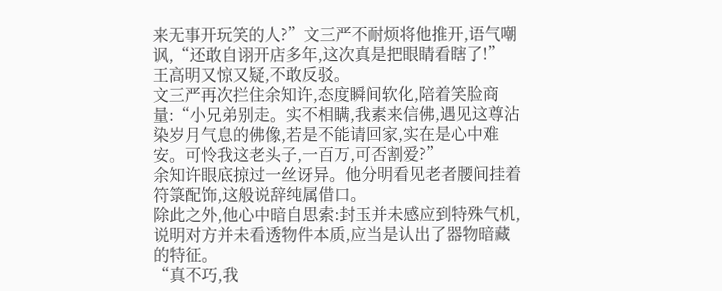来无事开玩笑的人?”文三严不耐烦将他推开,语气嘲讽,“还敢自诩开店多年,这次真是把眼睛看瞎了!”
王高明又惊又疑,不敢反驳。
文三严再次拦住余知许,态度瞬间软化,陪着笑脸商量:“小兄弟别走。实不相瞒,我素来信佛,遇见这尊沾染岁月气息的佛像,若是不能请回家,实在是心中难安。可怜我这老头子,一百万,可否割爱?”
余知许眼底掠过一丝讶异。他分明看见老者腰间挂着符箓配饰,这般说辞纯属借口。
除此之外,他心中暗自思索:封玉并未感应到特殊气机,说明对方并未看透物件本质,应当是认出了器物暗藏的特征。
“真不巧,我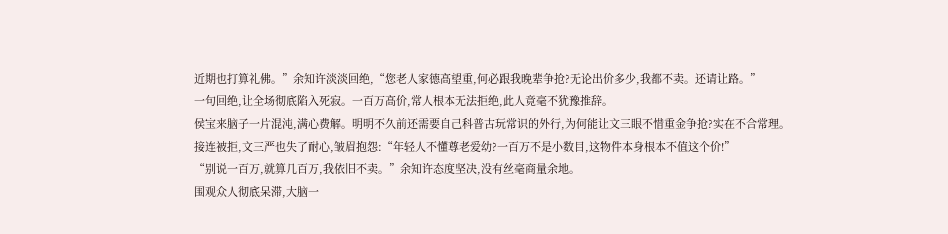近期也打算礼佛。”余知许淡淡回绝,“您老人家德高望重,何必跟我晚辈争抢?无论出价多少,我都不卖。还请让路。”
一句回绝,让全场彻底陷入死寂。一百万高价,常人根本无法拒绝,此人竟毫不犹豫推辞。
侯宝来脑子一片混沌,满心费解。明明不久前还需要自己科普古玩常识的外行,为何能让文三眼不惜重金争抢?实在不合常理。
接连被拒,文三严也失了耐心,皱眉抱怨:“年轻人不懂尊老爱幼?一百万不是小数目,这物件本身根本不值这个价!”
“别说一百万,就算几百万,我依旧不卖。”余知许态度坚决,没有丝毫商量余地。
围观众人彻底呆滞,大脑一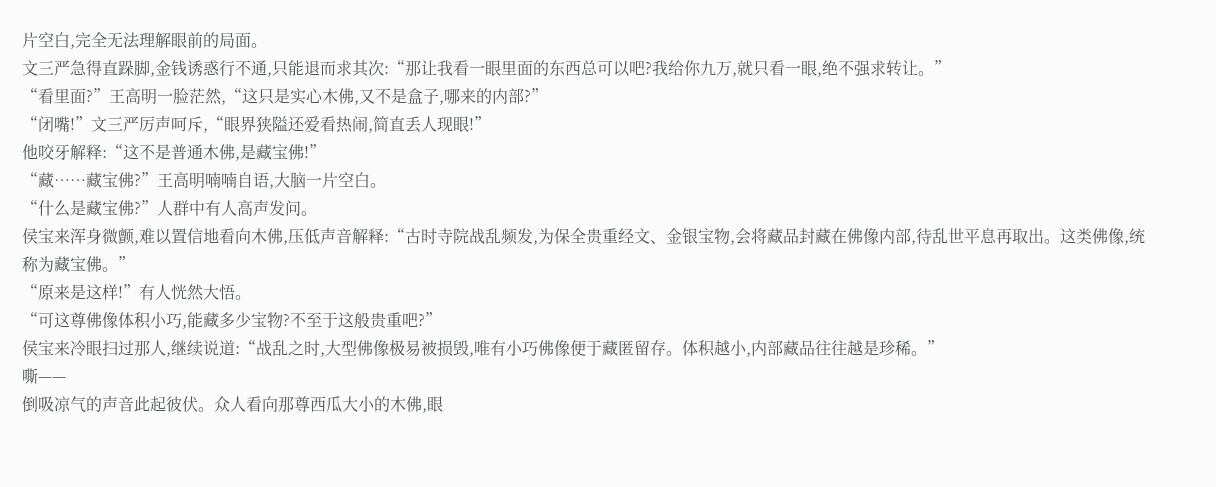片空白,完全无法理解眼前的局面。
文三严急得直跺脚,金钱诱惑行不通,只能退而求其次:“那让我看一眼里面的东西总可以吧?我给你九万,就只看一眼,绝不强求转让。”
“看里面?”王高明一脸茫然,“这只是实心木佛,又不是盒子,哪来的内部?”
“闭嘴!”文三严厉声呵斥,“眼界狭隘还爱看热闹,简直丢人现眼!”
他咬牙解释:“这不是普通木佛,是藏宝佛!”
“藏……藏宝佛?”王高明喃喃自语,大脑一片空白。
“什么是藏宝佛?”人群中有人高声发问。
侯宝来浑身微颤,难以置信地看向木佛,压低声音解释:“古时寺院战乱频发,为保全贵重经文、金银宝物,会将藏品封藏在佛像内部,待乱世平息再取出。这类佛像,统称为藏宝佛。”
“原来是这样!”有人恍然大悟。
“可这尊佛像体积小巧,能藏多少宝物?不至于这般贵重吧?”
侯宝来冷眼扫过那人,继续说道:“战乱之时,大型佛像极易被损毁,唯有小巧佛像便于藏匿留存。体积越小,内部藏品往往越是珍稀。”
嘶——
倒吸凉气的声音此起彼伏。众人看向那尊西瓜大小的木佛,眼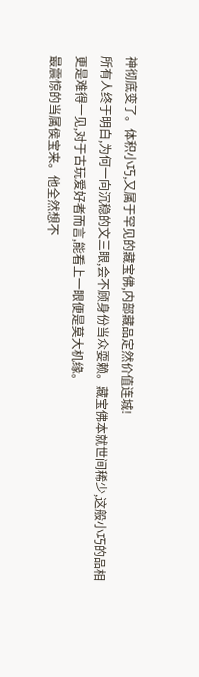神彻底变了。体积小巧,又属于罕见的藏宝佛,内部藏品定然价值连城!
所有人终于明白,为何一向沉稳的文三眼,会不顾身份当众耍赖。藏宝佛本就世间稀少,这般小巧的品相更是难得一见,对于古玩爱好者而言,能看上一眼便是莫大机缘。
最震惊的当属侯宝来。他全然想不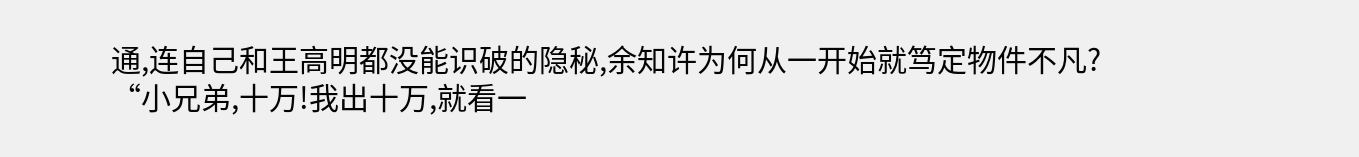通,连自己和王高明都没能识破的隐秘,余知许为何从一开始就笃定物件不凡?
“小兄弟,十万!我出十万,就看一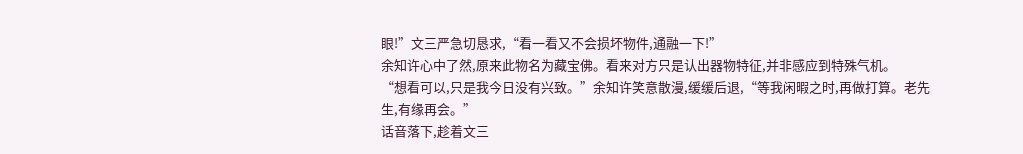眼!”文三严急切恳求,“看一看又不会损坏物件,通融一下!”
余知许心中了然,原来此物名为藏宝佛。看来对方只是认出器物特征,并非感应到特殊气机。
“想看可以,只是我今日没有兴致。”余知许笑意散漫,缓缓后退,“等我闲暇之时,再做打算。老先生,有缘再会。”
话音落下,趁着文三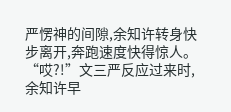严愣神的间隙,余知许转身快步离开,奔跑速度快得惊人。
“哎?!”文三严反应过来时,余知许早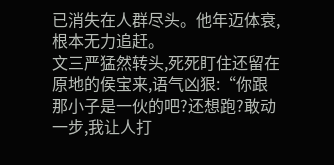已消失在人群尽头。他年迈体衰,根本无力追赶。
文三严猛然转头,死死盯住还留在原地的侯宝来,语气凶狠:“你跟那小子是一伙的吧?还想跑?敢动一步,我让人打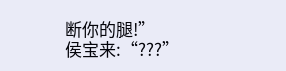断你的腿!”
侯宝来:“???”